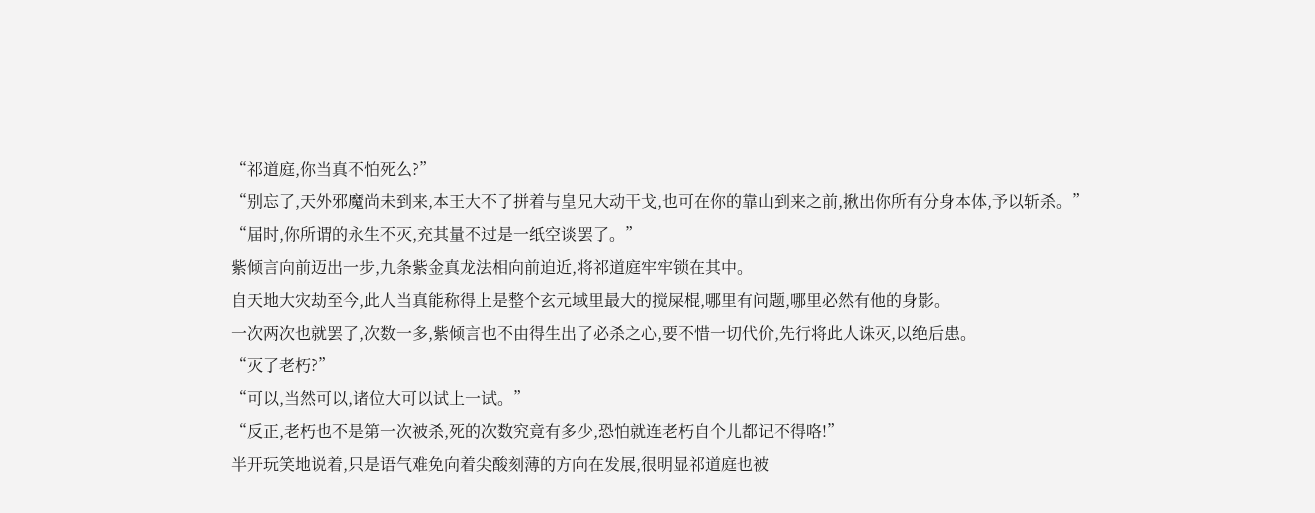“祁道庭,你当真不怕死么?”
“别忘了,天外邪魔尚未到来,本王大不了拼着与皇兄大动干戈,也可在你的靠山到来之前,揪出你所有分身本体,予以斩杀。”
“届时,你所谓的永生不灭,充其量不过是一纸空谈罢了。”
紫倾言向前迈出一步,九条紫金真龙法相向前迫近,将祁道庭牢牢锁在其中。
自天地大灾劫至今,此人当真能称得上是整个玄元域里最大的搅屎棍,哪里有问题,哪里必然有他的身影。
一次两次也就罢了,次数一多,紫倾言也不由得生出了必杀之心,要不惜一切代价,先行将此人诛灭,以绝后患。
“灭了老朽?”
“可以,当然可以,诸位大可以试上一试。”
“反正,老朽也不是第一次被杀,死的次数究竟有多少,恐怕就连老朽自个儿都记不得咯!”
半开玩笑地说着,只是语气难免向着尖酸刻薄的方向在发展,很明显祁道庭也被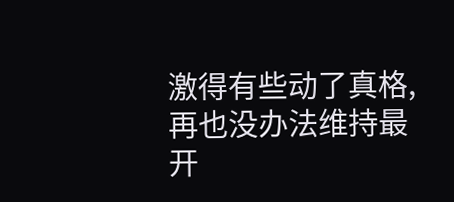激得有些动了真格,再也没办法维持最开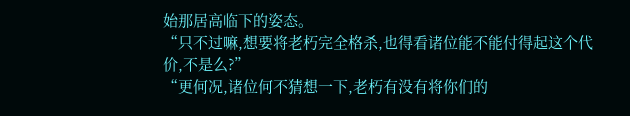始那居高临下的姿态。
“只不过嘛,想要将老朽完全格杀,也得看诸位能不能付得起这个代价,不是么?”
“更何况,诸位何不猜想一下,老朽有没有将你们的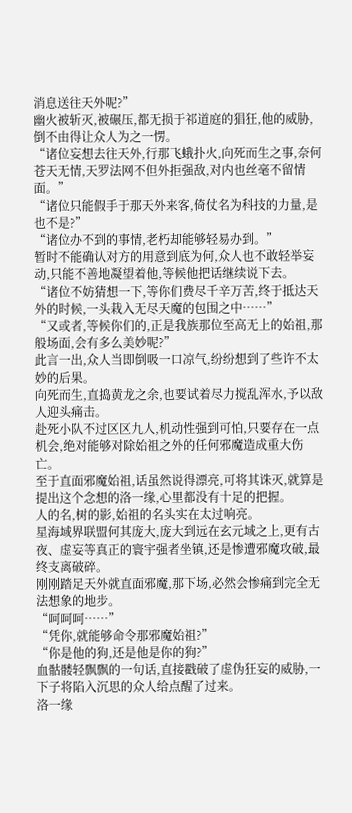消息送往天外呢?”
幽火被斩灭,被碾压,都无损于祁道庭的猖狂,他的威胁,倒不由得让众人为之一愣。
“诸位妄想去往天外,行那飞蛾扑火,向死而生之事,奈何苍天无情,天罗法网不但外拒强敌,对内也丝毫不留情面。”
“诸位只能假手于那天外来客,倚仗名为科技的力量,是也不是?”
“诸位办不到的事情,老朽却能够轻易办到。”
暂时不能确认对方的用意到底为何,众人也不敢轻举妄动,只能不善地凝望着他,等候他把话继续说下去。
“诸位不妨猜想一下,等你们费尽千辛万苦,终于抵达天外的时候,一头栽入无尽天魔的包围之中……”
“又或者,等候你们的,正是我族那位至高无上的始祖,那般场面,会有多么美妙呢?”
此言一出,众人当即倒吸一口凉气,纷纷想到了些许不太妙的后果。
向死而生,直捣黄龙之余,也要试着尽力搅乱浑水,予以敌人迎头痛击。
赴死小队不过区区九人,机动性强到可怕,只要存在一点机会,绝对能够对除始祖之外的任何邪魔造成重大伤亡。
至于直面邪魔始祖,话虽然说得漂亮,可将其诛灭,就算是提出这个念想的洛一缘,心里都没有十足的把握。
人的名,树的影,始祖的名头实在太过响亮。
星海域界联盟何其庞大,庞大到远在玄元域之上,更有古夜、虚妄等真正的寰宇强者坐镇,还是惨遭邪魔攻破,最终支离破碎。
刚刚踏足天外就直面邪魔,那下场,必然会惨痛到完全无法想象的地步。
“呵呵呵……”
“凭你,就能够命令那邪魔始祖?”
“你是他的狗,还是他是你的狗?”
血骷髅轻飘飘的一句话,直接戳破了虚伪狂妄的威胁,一下子将陷入沉思的众人给点醒了过来。
洛一缘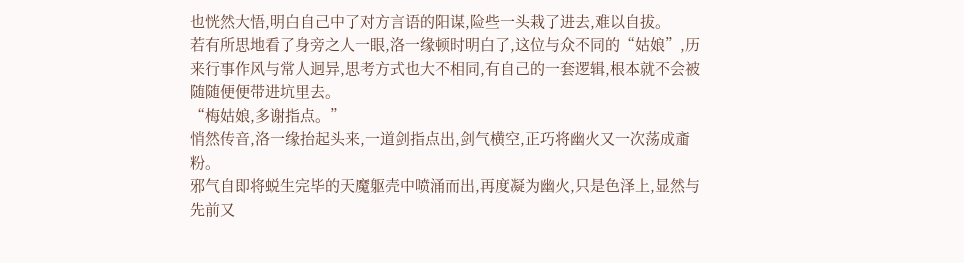也恍然大悟,明白自己中了对方言语的阳谋,险些一头栽了进去,难以自拔。
若有所思地看了身旁之人一眼,洛一缘顿时明白了,这位与众不同的“姑娘”,历来行事作风与常人迥异,思考方式也大不相同,有自己的一套逻辑,根本就不会被随随便便带进坑里去。
“梅姑娘,多谢指点。”
悄然传音,洛一缘抬起头来,一道剑指点出,剑气横空,正巧将幽火又一次荡成齑粉。
邪气自即将蜕生完毕的天魔躯壳中喷涌而出,再度凝为幽火,只是色泽上,显然与先前又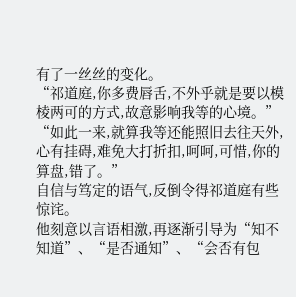有了一丝丝的变化。
“祁道庭,你多费唇舌,不外乎就是要以模棱两可的方式,故意影响我等的心境。”
“如此一来,就算我等还能照旧去往天外,心有挂碍,难免大打折扣,呵呵,可惜,你的算盘,错了。”
自信与笃定的语气,反倒令得祁道庭有些惊诧。
他刻意以言语相激,再逐渐引导为“知不知道”、“是否通知”、“会否有包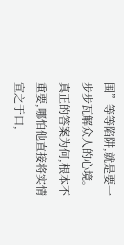围”等等陷阱,就是要一步步瓦解众人的心境。
真正的答案为何,根本不重要,哪怕他直接将实情宣之于口,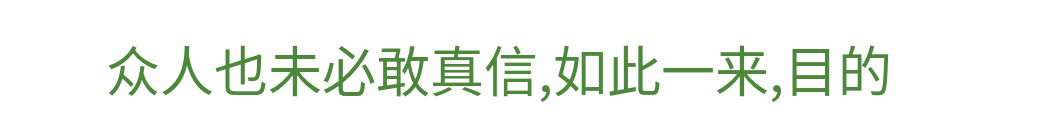众人也未必敢真信,如此一来,目的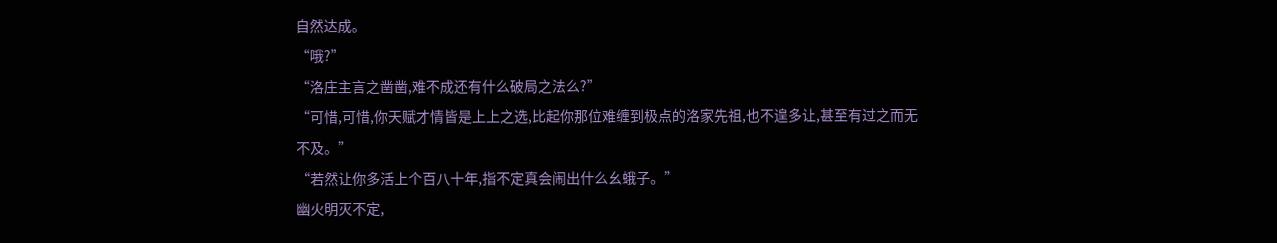自然达成。
“哦?”
“洛庄主言之凿凿,难不成还有什么破局之法么?”
“可惜,可惜,你天赋才情皆是上上之选,比起你那位难缠到极点的洛家先祖,也不遑多让,甚至有过之而无不及。”
“若然让你多活上个百八十年,指不定真会闹出什么幺蛾子。”
幽火明灭不定,